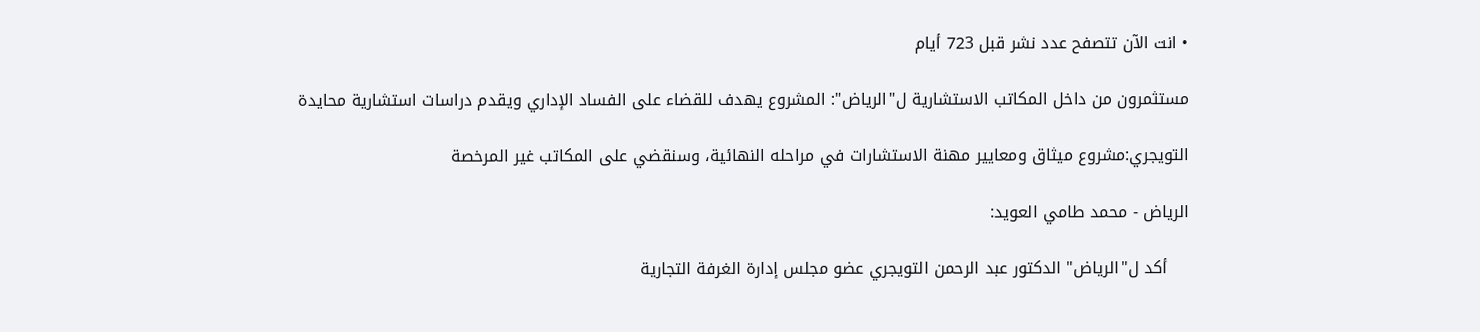• انت الآن تتصفح عدد نشر قبل 723 أيام

مستثمرون من داخل المكاتب الاستشارية ل"الرياض": المشروع يهدف للقضاء على الفساد الإداري ويقدم دراسات استشارية محايدة

التويجري:مشروع ميثاق ومعايير مهنة الاستشارات في مراحله النهائية، وسنقضي على المكاتب غير المرخصة

الرياض - محمد طامي العويد:

    أكد ل"الرياض" الدكتور عبد الرحمن التويجري عضو مجلس إدارة الغرفة التجارية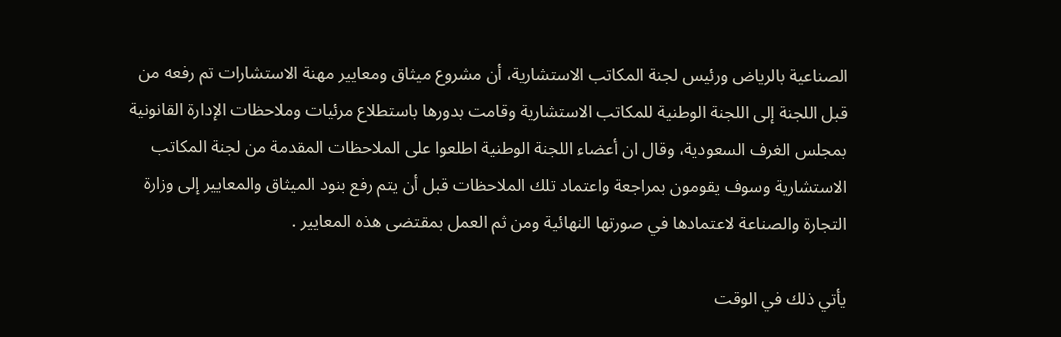الصناعية بالرياض ورئيس لجنة المكاتب الاستشارية، أن مشروع ميثاق ومعايير مهنة الاستشارات تم رفعه من قبل اللجنة إلى اللجنة الوطنية للمكاتب الاستشارية وقامت بدورها باستطلاع مرئيات وملاحظات الإدارة القانونية بمجلس الغرف السعودية، وقال ان أعضاء اللجنة الوطنية اطلعوا على الملاحظات المقدمة من لجنة المكاتب الاستشارية وسوف يقومون بمراجعة واعتماد تلك الملاحظات قبل أن يتم رفع بنود الميثاق والمعايير إلى وزارة التجارة والصناعة لاعتمادها في صورتها النهائية ومن ثم العمل بمقتضى هذه المعايير .

يأتي ذلك في الوقت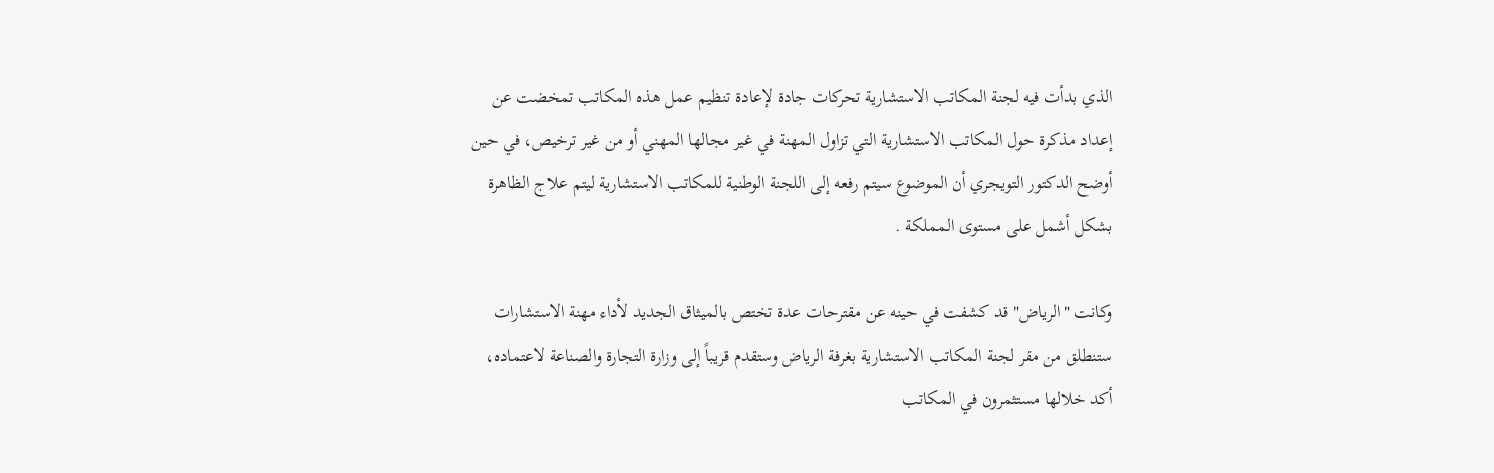الذي بدأت فيه لجنة المكاتب الاستشارية تحركات جادة لإعادة تنظيم عمل هذه المكاتب تمخضت عن إعداد مذكرة حول المكاتب الاستشارية التي تزاول المهنة في غير مجالها المهني أو من غير ترخيص، في حين أوضح الدكتور التويجري أن الموضوع سيتم رفعه إلى اللجنة الوطنية للمكاتب الاستشارية ليتم علاج الظاهرة بشكل أشمل على مستوى المملكة .

وكانت "الرياض" قد كشفت في حينه عن مقترحات عدة تختص بالميثاق الجديد لأداء مهنة الاستشارات ستنطلق من مقر لجنة المكاتب الاستشارية بغرفة الرياض وستقدم قريباً إلى وزارة التجارة والصناعة لاعتماده، أكد خلالها مستثمرون في المكاتب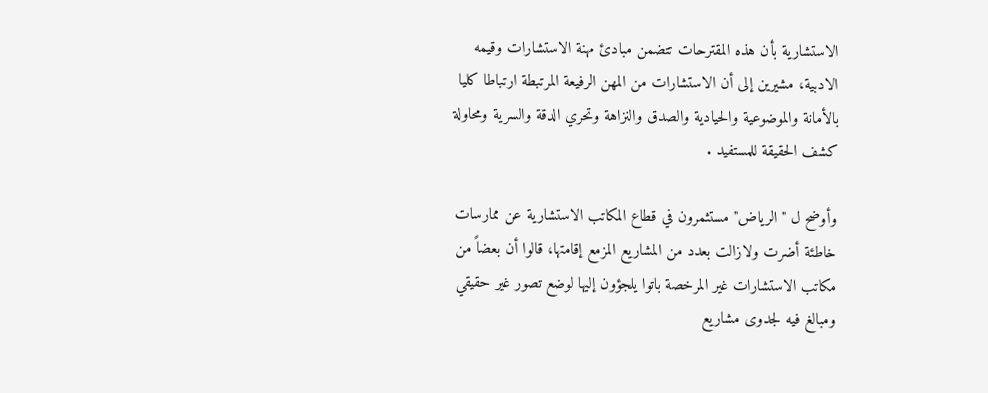الاستشارية بأن هذه المقترحات تتضمن مبادئ مهنة الاستشارات وقيمه الادبية، مشيرين إلى أن الاستشارات من المهن الرفيعة المرتبطة ارتباطا كليا بالأمانة والموضوعية والحيادية والصدق والنزاهة وتحري الدقة والسرية ومحاولة كشف الحقيقة للمستفيد .

وأوضح ل "الرياض" مستثمرون في قطاع المكاتب الاستشارية عن ممارسات خاطئة أضرت ولازالت بعدد من المشاريع المزمع إقامتها، قالوا أن بعضاً من مكاتب الاستشارات غير المرخصة باتوا يلجؤون إليها لوضع تصور غير حقيقي ومبالغ فيه لجدوى مشاريع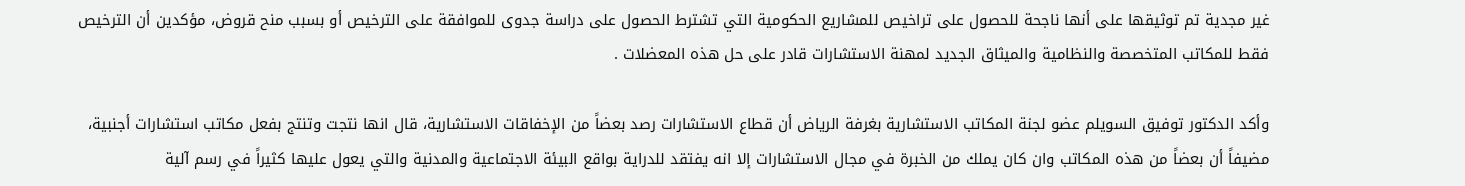غير مجدية تم توثيقها على أنها ناجحة للحصول على تراخيص للمشاريع الحكومية التي تشترط الحصول على دراسة جدوى للموافقة على الترخيص أو بسبب منح قروض، مؤكدين أن الترخيص فقط للمكاتب المتخصصة والنظامية والميثاق الجديد لمهنة الاستشارات قادر على حل هذه المعضلات .

وأكد الدكتور توفيق السويلم عضو لجنة المكاتب الاستشارية بغرفة الرياض أن قطاع الاستشارات رصد بعضاً من الإخفاقات الاستشارية، قال انها نتجت وتنتج بفعل مكاتب استشارات أجنبية، مضيفاً أن بعضاً من هذه المكاتب وان كان يملك من الخبرة في مجال الاستشارات إلا انه يفتقد للدراية بواقع البيئة الاجتماعية والمدنية والتي يعول عليها كثيراً في رسم آلية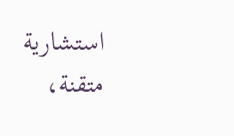استشارية متقنة،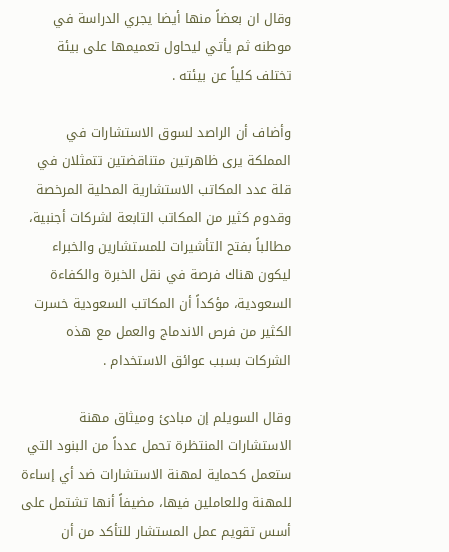وقال ان بعضاً منها أيضا يجري الدراسة في موطنه ثم يأتي ليحاول تعميمها على بيئة تختلف كلياً عن بيئته .

وأضاف أن الراصد لسوق الاستشارات في المملكة يرى ظاهرتين متناقضتين تتمثلان في قلة عدد المكاتب الاستشارية المحلية المرخصة وقدوم كثير من المكاتب التابعة لشركات أجنبية، مطالباً بفتح التأشيرات للمستشارين والخبراء ليكون هناك فرصة في نقل الخبرة والكفاءة السعودية، مؤكداً أن المكاتب السعودية خسرت الكثير من فرص الاندماج والعمل مع هذه الشركات بسبب عوائق الاستخدام .

وقال السويلم إن مبادئ وميثاق مهنة الاستشارات المنتظرة تحمل عدداً من البنود التي ستعمل كحماية لمهنة الاستشارات ضد أي إساءة للمهنة وللعاملين فيها، مضيفاً أنها تشتمل على أسس تقويم عمل المستشار للتأكد من أن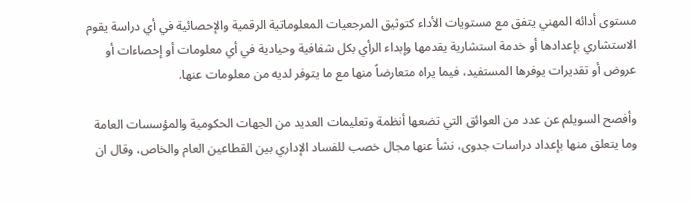مستوى أدائه المهني يتفق مع مستويات الأداء كتوثيق المرجعيات المعلوماتية الرقمية والإحصائية في أي دراسة يقوم الاستشاري بإعدادها أو خدمة استشارية يقدمها وإبداء الرأي بكل شفافية وحيادية في أي معلومات أو إحصاءات أو عروض أو تقديرات يوفرها المستفيد، فيما يراه متعارضاً منها مع ما يتوفر لديه من معلومات عنها.

وأفصح السويلم عن عدد من العوائق التي تضعها أنظمة وتعليمات العديد من الجهات الحكومية والمؤسسات العامة وما يتعلق منها بإعداد دراسات جدوى، نشأ عنها مجال خصب للفساد الإداري بين القطاعين العام والخاص، وقال ان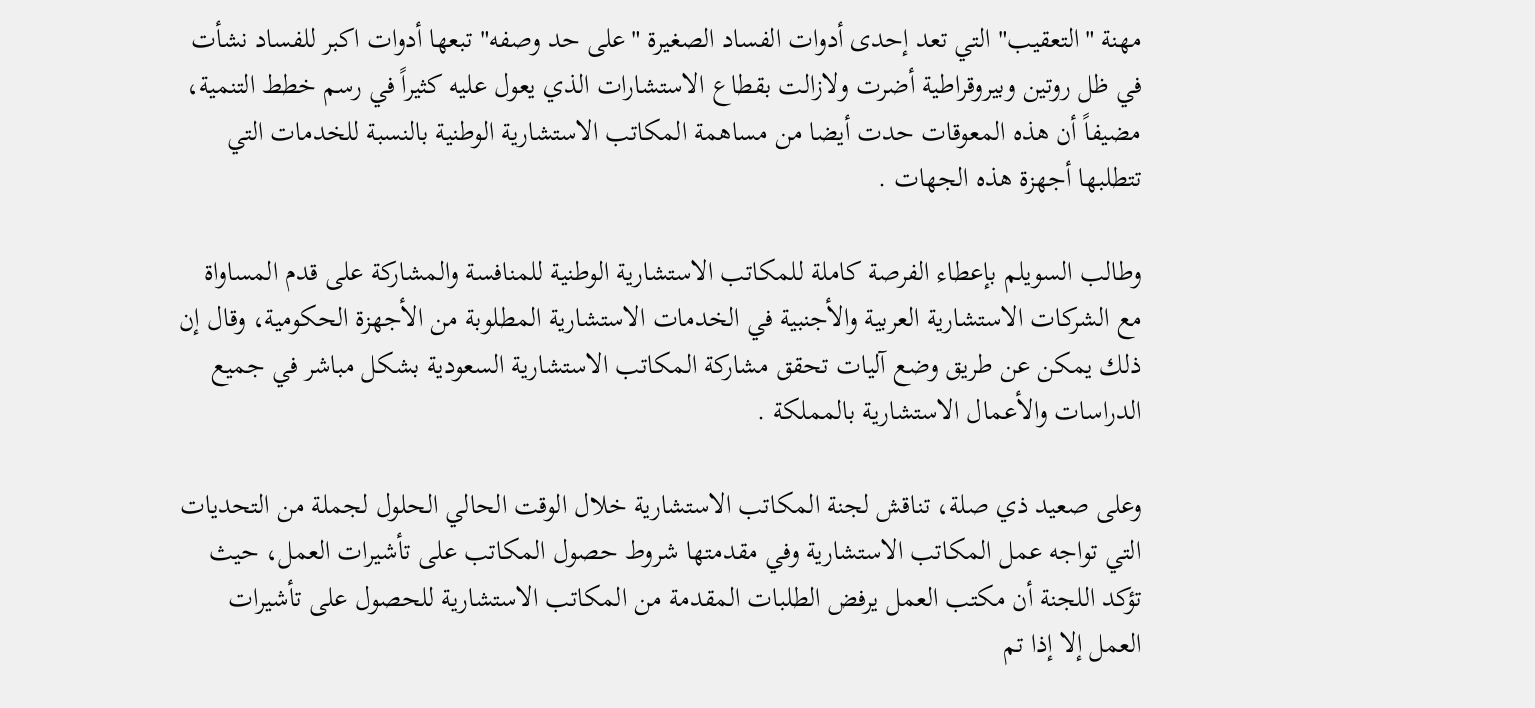مهنة "التعقيب" التي تعد إحدى أدوات الفساد الصغيرة "على حد وصفه" تبعها أدوات اكبر للفساد نشأت في ظل روتين وبيروقراطية أضرت ولازالت بقطاع الاستشارات الذي يعول عليه كثيراً في رسم خطط التنمية، مضيفاً أن هذه المعوقات حدت أيضا من مساهمة المكاتب الاستشارية الوطنية بالنسبة للخدمات التي تتطلبها أجهزة هذه الجهات .

وطالب السويلم بإعطاء الفرصة كاملة للمكاتب الاستشارية الوطنية للمنافسة والمشاركة على قدم المساواة مع الشركات الاستشارية العربية والأجنبية في الخدمات الاستشارية المطلوبة من الأجهزة الحكومية، وقال إن ذلك يمكن عن طريق وضع آليات تحقق مشاركة المكاتب الاستشارية السعودية بشكل مباشر في جميع الدراسات والأعمال الاستشارية بالمملكة .

وعلى صعيد ذي صلة، تناقش لجنة المكاتب الاستشارية خلال الوقت الحالي الحلول لجملة من التحديات التي تواجه عمل المكاتب الاستشارية وفي مقدمتها شروط حصول المكاتب على تأشيرات العمل، حيث تؤكد اللجنة أن مكتب العمل يرفض الطلبات المقدمة من المكاتب الاستشارية للحصول على تأشيرات العمل إلا إذا تم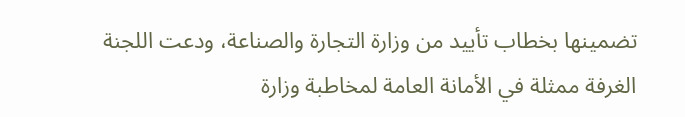تضمينها بخطاب تأييد من وزارة التجارة والصناعة، ودعت اللجنة الغرفة ممثلة في الأمانة العامة لمخاطبة وزارة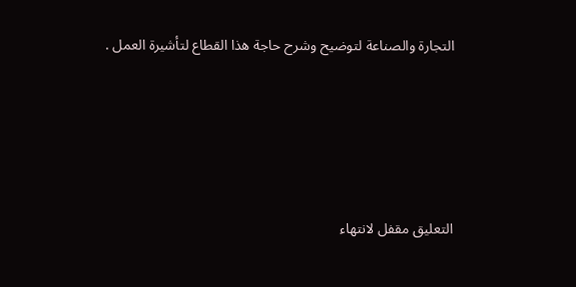التجارة والصناعة لتوضيح وشرح حاجة هذا القطاع لتأشيرة العمل .






التعليق مقفل لانتهاء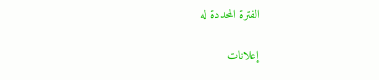الفترة المحددة له

إعلانات